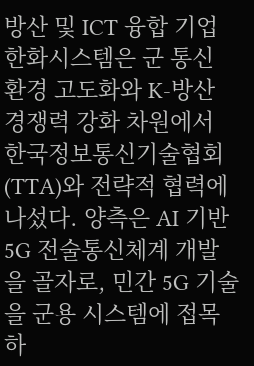방산 및 ICT 융합 기업 한화시스템은 군 통신 환경 고도화와 K-방산 경쟁력 강화 차원에서 한국정보통신기술협회(TTA)와 전략적 협력에 나섰다. 양측은 AI 기반 5G 전술통신체계 개발을 골자로, 민간 5G 기술을 군용 시스템에 접목하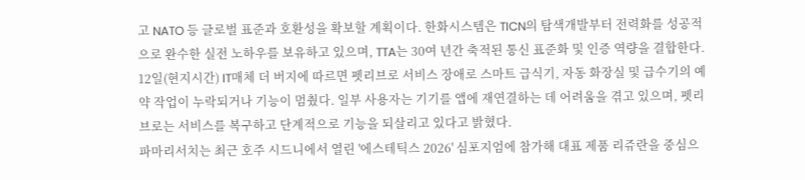고 NATO 등 글로벌 표준과 호환성을 확보할 계획이다. 한화시스템은 TICN의 탐색개발부터 전력화를 성공적으로 완수한 실전 노하우를 보유하고 있으며, TTA는 30여 년간 축적된 통신 표준화 및 인증 역량을 결합한다.
12일(현지시간) IT매체 더 버지에 따르면 펫리브로 서비스 장애로 스마트 급식기, 자동 화장실 및 급수기의 예약 작업이 누락되거나 기능이 멈췄다. 일부 사용자는 기기를 앱에 재연결하는 데 어려움을 겪고 있으며, 펫리브로는 서비스를 복구하고 단계적으로 기능을 되살리고 있다고 밝혔다.
파마리서치는 최근 호주 시드니에서 열린 '에스테틱스 2026' 심포지엄에 참가해 대표 제품 리쥬란을 중심으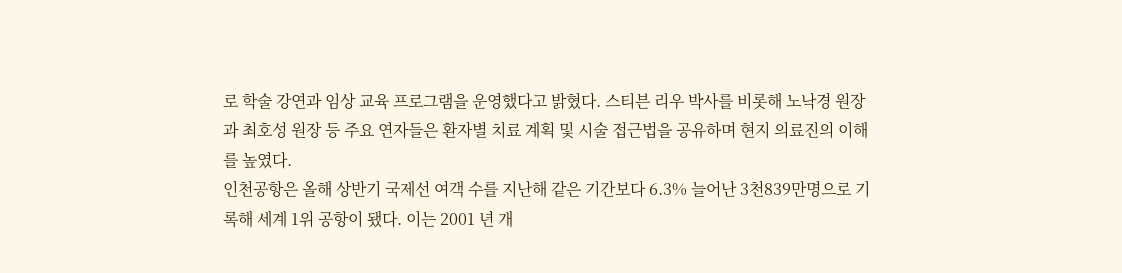로 학술 강연과 임상 교육 프로그램을 운영했다고 밝혔다. 스티븐 리우 박사를 비롯해 노낙경 원장과 최호성 원장 등 주요 연자들은 환자별 치료 계획 및 시술 접근법을 공유하며 현지 의료진의 이해를 높였다.
인천공항은 올해 상반기 국제선 여객 수를 지난해 같은 기간보다 6.3% 늘어난 3천839만명으로 기록해 세계 1위 공항이 됐다. 이는 2001 년 개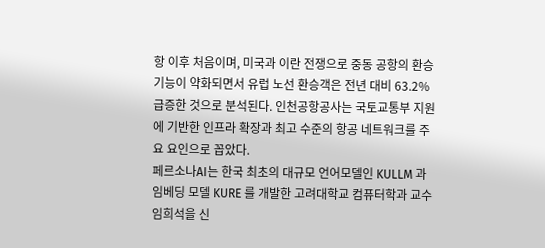항 이후 처음이며, 미국과 이란 전쟁으로 중동 공항의 환승 기능이 약화되면서 유럽 노선 환승객은 전년 대비 63.2% 급증한 것으로 분석된다. 인천공항공사는 국토교통부 지원에 기반한 인프라 확장과 최고 수준의 항공 네트워크를 주요 요인으로 꼽았다.
페르소나AI는 한국 최초의 대규모 언어모델인 KULLM 과 임베딩 모델 KURE 를 개발한 고려대학교 컴퓨터학과 교수 임희석을 신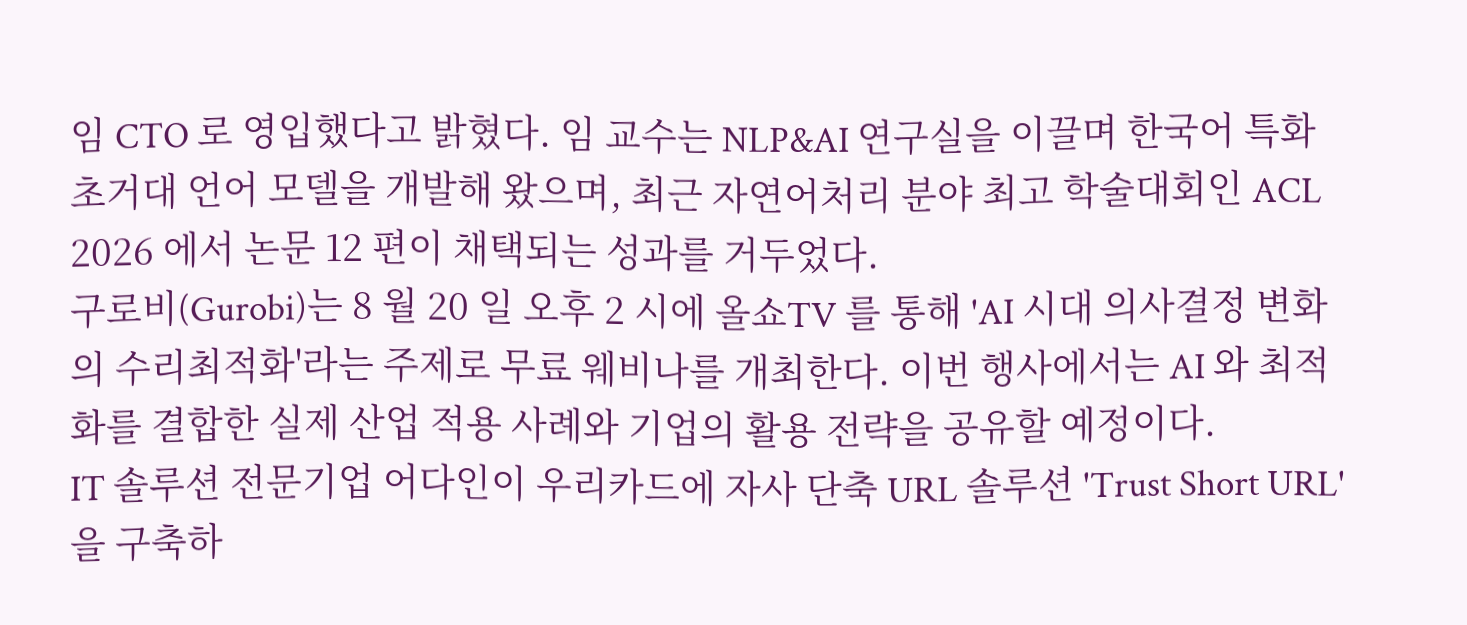임 CTO 로 영입했다고 밝혔다. 임 교수는 NLP&AI 연구실을 이끌며 한국어 특화 초거대 언어 모델을 개발해 왔으며, 최근 자연어처리 분야 최고 학술대회인 ACL 2026 에서 논문 12 편이 채택되는 성과를 거두었다.
구로비(Gurobi)는 8 월 20 일 오후 2 시에 올쇼TV 를 통해 'AI 시대 의사결정 변화의 수리최적화'라는 주제로 무료 웨비나를 개최한다. 이번 행사에서는 AI 와 최적화를 결합한 실제 산업 적용 사례와 기업의 활용 전략을 공유할 예정이다.
IT 솔루션 전문기업 어다인이 우리카드에 자사 단축 URL 솔루션 'Trust Short URL'을 구축하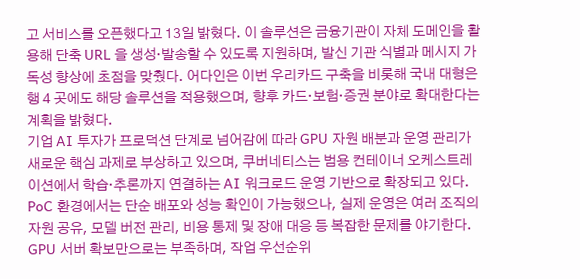고 서비스를 오픈했다고 13일 밝혔다. 이 솔루션은 금융기관이 자체 도메인을 활용해 단축 URL 을 생성·발송할 수 있도록 지원하며, 발신 기관 식별과 메시지 가독성 향상에 초점을 맞췄다. 어다인은 이번 우리카드 구축을 비롯해 국내 대형은행 4 곳에도 해당 솔루션을 적용했으며, 향후 카드·보험·증권 분야로 확대한다는 계획을 밝혔다.
기업 AI 투자가 프로덕션 단계로 넘어감에 따라 GPU 자원 배분과 운영 관리가 새로운 핵심 과제로 부상하고 있으며, 쿠버네티스는 범용 컨테이너 오케스트레이션에서 학습·추론까지 연결하는 AI 워크로드 운영 기반으로 확장되고 있다. PoC 환경에서는 단순 배포와 성능 확인이 가능했으나, 실제 운영은 여러 조직의 자원 공유, 모델 버전 관리, 비용 통제 및 장애 대응 등 복잡한 문제를 야기한다. GPU 서버 확보만으로는 부족하며, 작업 우선순위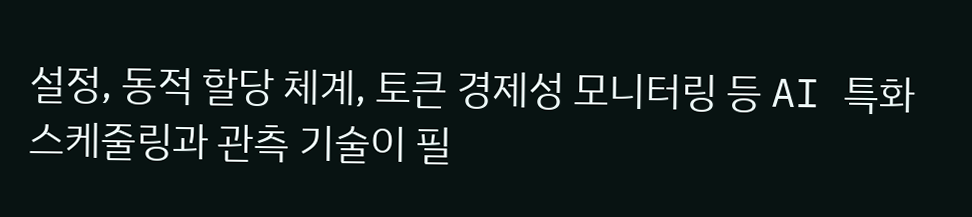설정, 동적 할당 체계, 토큰 경제성 모니터링 등 AI 특화 스케줄링과 관측 기술이 필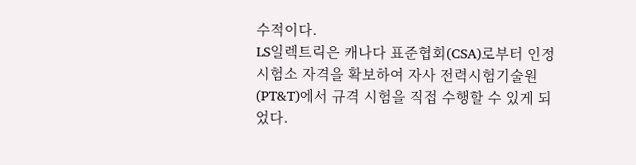수적이다.
LS일렉트릭은 캐나다 표준협회(CSA)로부터 인정시험소 자격을 확보하여 자사 전력시험기술원(PT&T)에서 규격 시험을 직접 수행할 수 있게 되었다.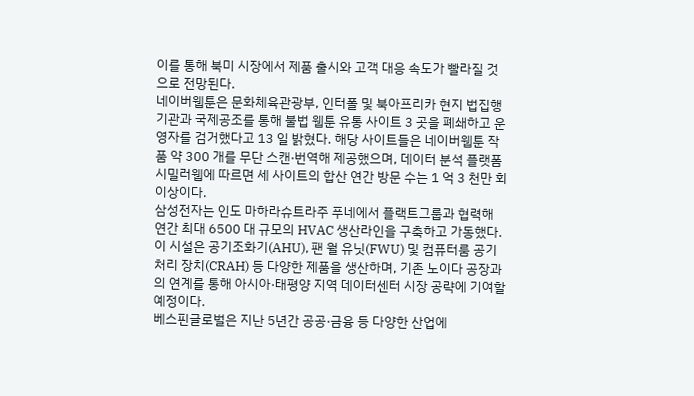이를 통해 북미 시장에서 제품 출시와 고객 대응 속도가 빨라질 것으로 전망된다.
네이버웹툰은 문화체육관광부, 인터폴 및 북아프리카 현지 법집행기관과 국제공조를 통해 불법 웹툰 유통 사이트 3 곳을 폐쇄하고 운영자를 검거했다고 13 일 밝혔다. 해당 사이트들은 네이버웹툰 작품 약 300 개를 무단 스캔·번역해 제공했으며, 데이터 분석 플랫폼 시밀러웹에 따르면 세 사이트의 합산 연간 방문 수는 1 억 3 천만 회 이상이다.
삼성전자는 인도 마하라슈트라주 푸네에서 플랙트그룹과 협력해 연간 최대 6500 대 규모의 HVAC 생산라인을 구축하고 가동했다. 이 시설은 공기조화기(AHU), 팬 월 유닛(FWU) 및 컴퓨터룸 공기 처리 장치(CRAH) 등 다양한 제품을 생산하며, 기존 노이다 공장과의 연계를 통해 아시아·태평양 지역 데이터센터 시장 공략에 기여할 예정이다.
베스핀글로벌은 지난 5년간 공공·금융 등 다양한 산업에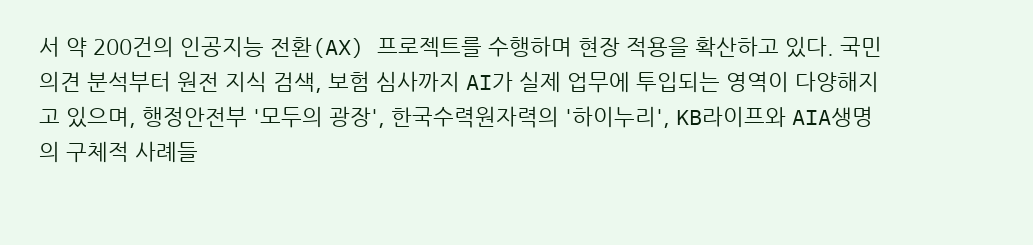서 약 200건의 인공지능 전환(AX) 프로젝트를 수행하며 현장 적용을 확산하고 있다. 국민 의견 분석부터 원전 지식 검색, 보험 심사까지 AI가 실제 업무에 투입되는 영역이 다양해지고 있으며, 행정안전부 '모두의 광장', 한국수력원자력의 '하이누리', KB라이프와 AIA생명의 구체적 사례들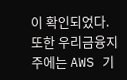이 확인되었다. 또한 우리금융지주에는 AWS 기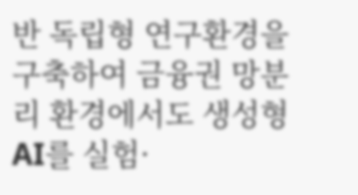반 독립형 연구환경을 구축하여 금융권 망분리 환경에서도 생성형 AI를 실험·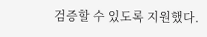검증할 수 있도록 지원했다.